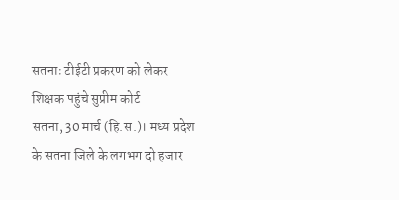सतनाः टीईटी प्रकरण को लेकर शिक्षक पहुंचे सुप्रीम कोर्ट
सतना, 30 मार्च (हि.स.)। मध्य प्रदेश के सतना जिले के लगभग दो हजार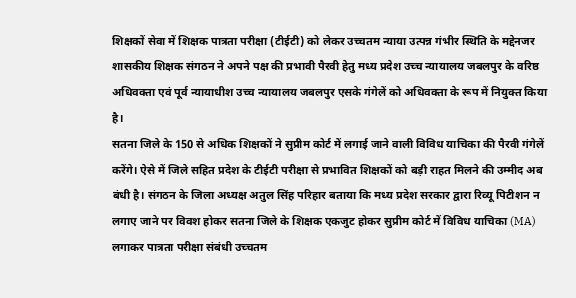शिक्षकों सेवा में शिक्षक पात्रता परीक्षा (टीईटी) को लेकर उच्चतम न्याया उत्पन्न गंभीर स्थिति के मद्देनजर शासकीय शिक्षक संगठन ने अपने पक्ष की प्रभावी पैरवी हेतु मध्य प्रदेश उच्च न्यायालय जबलपुर के वरिष्ठ अधिवक्ता एवं पूर्व न्यायाधीश उच्च न्यायालय जबलपुर एसके गंगेलें को अधिवक्ता के रूप में नियुक्त किया है।
सतना जिले के 150 से अधिक शिक्षकों ने सुप्रीम कोर्ट में लगाई जाने वाली विविध याचिका की पैरवी गंगेलें करेंगे। ऐसे में जिले सहित प्रदेश के टीईटी परीक्षा से प्रभावित शिक्षकों को बड़ी राहत मिलने की उम्मीद अब बंधी है। संगठन के जिला अध्यक्ष अतुल सिंह परिहार बताया कि मध्य प्रदेश सरकार द्वारा रिव्यू पिटीशन न लगाए जाने पर विवश होकर सतना जिले के शिक्षक एकजुट होकर सुप्रीम कोर्ट में विविध याचिका (MA) लगाकर पात्रता परीक्षा संबंधी उच्चतम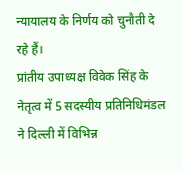न्यायालय के निर्णय को चुनौती दे रहे हैं।
प्रांतीय उपाध्यक्ष विवेक सिंह के नेतृत्व में 5 सदस्यीय प्रतिनिधिमंडल ने दिल्ली में विभिन्न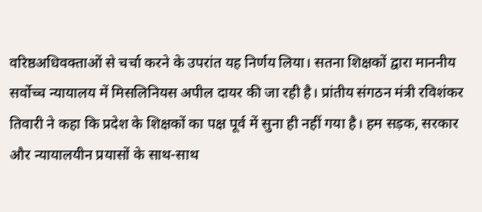वरिष्ठअधिवक्ताओं से चर्चा करने के उपरांत यह निर्णय लिया। सतना शिक्षकों द्वारा माननीय सर्वोच्च न्यायालय में मिसलिनियस अपील दायर की जा रही है। प्रांतीय संगठन मंत्री रविशंकर तिवारी ने कहा कि प्रदेश के शिक्षकों का पक्ष पूर्व में सुना ही नहीं गया है। हम सड़क, सरकार और न्यायालयीन प्रयासों के साथ-साथ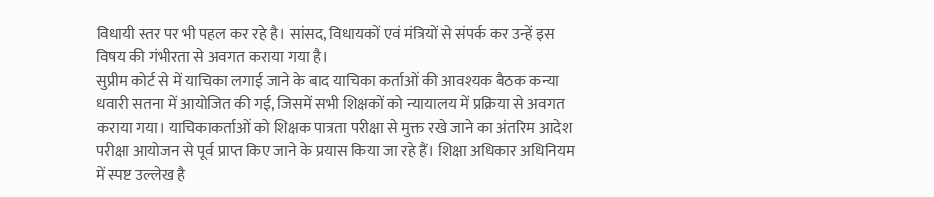विधायी स्तर पर भी पहल कर रहे है। सांसद, विधायकों एवं मंत्रियों से संपर्क कर उन्हें इस विषय की गंभीरता से अवगत कराया गया है।
सुप्रीम कोर्ट से में याचिका लगाई जाने के बाद याचिका कर्ताओं की आवश्यक बैठक कन्या धवारी सतना में आयोजित की गई, जिसमें सभी शिक्षकों को न्यायालय में प्रक्रिया से अवगत कराया गया। याचिकाकर्ताओं को शिक्षक पात्रता परीक्षा से मुक्त रखे जाने का अंतरिम आदेश परीक्षा आयोजन से पूर्व प्राप्त किए जाने के प्रयास किया जा रहे हैं। शिक्षा अधिकार अधिनियम में स्पष्ट उल्लेख है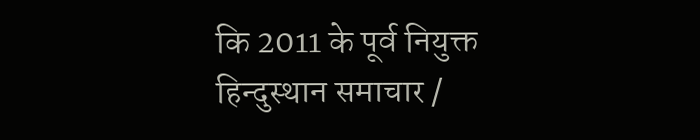कि 2011 के पूर्व नियुक्त
हिन्दुस्थान समाचार /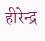हीरेन्द्र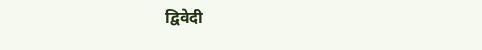द्विवेदी